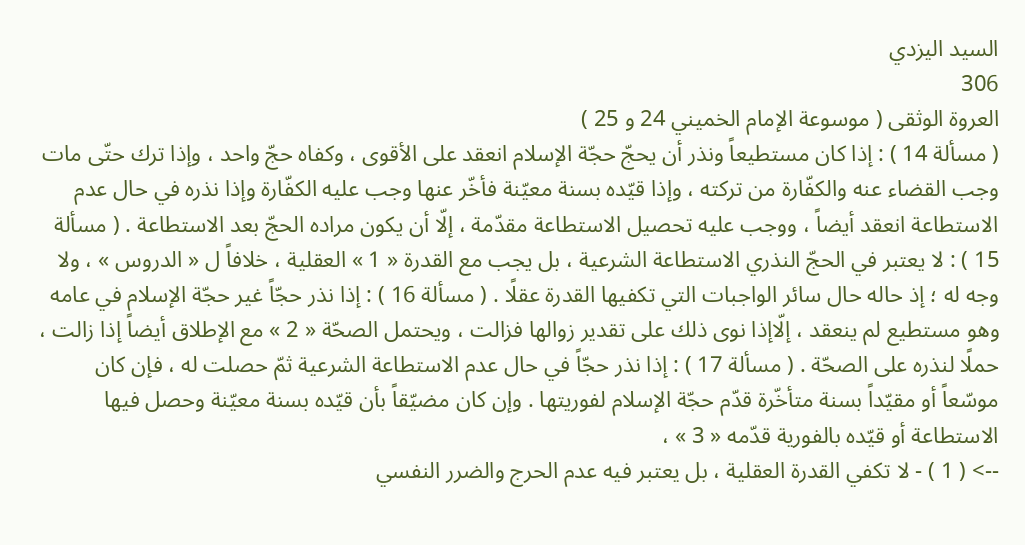السيد اليزدي
306
العروة الوثقى ( موسوعة الإمام الخميني 24 و 25 )
( مسألة 14 ) : إذا كان مستطيعاً ونذر أن يحجّ حجّة الإسلام انعقد على الأقوى ، وكفاه حجّ واحد ، وإذا ترك حتّى مات وجب القضاء عنه والكفّارة من تركته ، وإذا قيّده بسنة معيّنة فأخّر عنها وجب عليه الكفّارة وإذا نذره في حال عدم الاستطاعة انعقد أيضاً ، ووجب عليه تحصيل الاستطاعة مقدّمة ، إلّا أن يكون مراده الحجّ بعد الاستطاعة . ( مسألة 15 ) : لا يعتبر في الحجّ النذري الاستطاعة الشرعية ، بل يجب مع القدرة « 1 » العقلية ، خلافاً ل « الدروس » ، ولا وجه له ؛ إذ حاله حال سائر الواجبات التي تكفيها القدرة عقلًا . ( مسألة 16 ) : إذا نذر حجّاً غير حجّة الإسلام في عامه وهو مستطيع لم ينعقد ، إلّاإذا نوى ذلك على تقدير زوالها فزالت ، ويحتمل الصحّة « 2 » مع الإطلاق أيضاً إذا زالت ، حملًا لنذره على الصحّة . ( مسألة 17 ) : إذا نذر حجّاً في حال عدم الاستطاعة الشرعية ثمّ حصلت له ، فإن كان موسّعاً أو مقيّداً بسنة متأخّرة قدّم حجّة الإسلام لفوريتها . وإن كان مضيّقاً بأن قيّده بسنة معيّنة وحصل فيها الاستطاعة أو قيّده بالفورية قدّمه « 3 » ،
--> ( 1 ) - لا تكفي القدرة العقلية ، بل يعتبر فيه عدم الحرج والضرر النفسي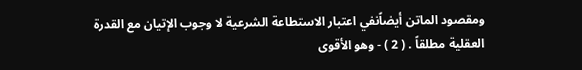ومقصود الماتن أيضاًنفي اعتبار الاستطاعة الشرعية لا وجوب الإتيان مع القدرة العقلية مطلقاً . ( 2 ) - وهو الأقوى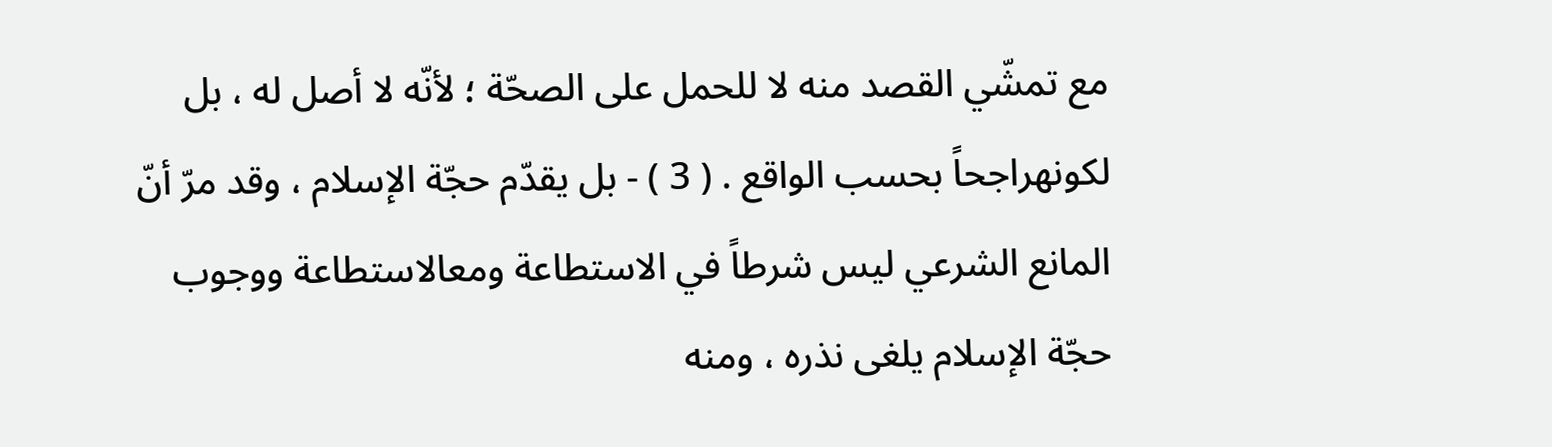مع تمشّي القصد منه لا للحمل على الصحّة ؛ لأنّه لا أصل له ، بل لكونهراجحاً بحسب الواقع . ( 3 ) - بل يقدّم حجّة الإسلام ، وقد مرّ أنّ المانع الشرعي ليس شرطاً في الاستطاعة ومعالاستطاعة ووجوب حجّة الإسلام يلغى نذره ، ومنه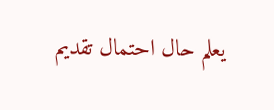يعلم حال احتمال تقديم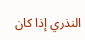النذري إذا كان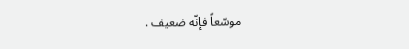موسّعاً فإنّه ضعيف .